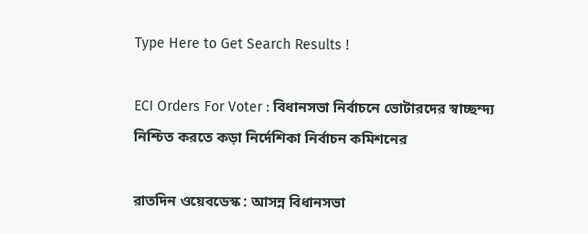Type Here to Get Search Results !

ECI Orders For Voter : বিধানসভা নির্বাচনে ভোটারদের স্বাচ্ছন্দ্য নিশ্চিত করতে কড়া নির্দেশিকা নির্বাচন কমিশনের

রাতদিন ওয়েবডেস্ক : আসন্ন বিধানসভা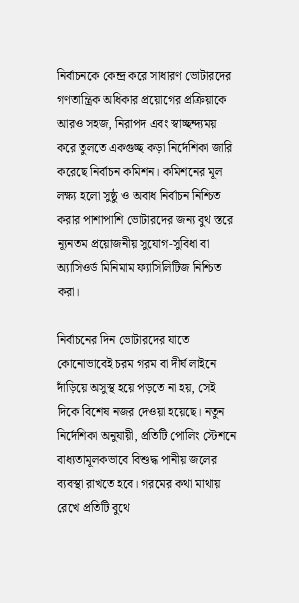নির্বাচনকে কেন্দ্র করে সাধারণ ভোটারদের গণতান্ত্রিক অধিকার প্রয়োগের প্রক্রিয়াকে আরও সহজ, নিরাপদ এবং স্বাচ্ছন্দ্যময় করে তুলতে একগুচ্ছ কড়া নির্দেশিকা জারি করেছে নির্বাচন কমিশন। কমিশনের মূল লক্ষ্য হলো সুষ্ঠু ও অবাধ নির্বাচন নিশ্চিত করার পাশাপাশি ভোটারদের জন্য বুথ স্তরে ন্যূনতম প্রয়োজনীয় সুযোগ-সুবিধা বা অ্যাসিওর্ড মিনিমাম ফ্যাসিলিটিজ নিশ্চিত করা।

নির্বাচনের দিন ভোটারদের যাতে কোনোভাবেই চরম গরম বা দীর্ঘ লাইনে দাঁড়িয়ে অসুস্থ হয়ে পড়তে না হয়, সেই দিকে বিশেষ নজর দেওয়া হয়েছে। নতুন নির্দেশিকা অনুযায়ী, প্রতিটি পোলিং স্টেশনে বাধ্যতামূলকভাবে বিশুদ্ধ পানীয় জলের ব্যবস্থা রাখতে হবে। গরমের কথা মাথায় রেখে প্রতিটি বুথে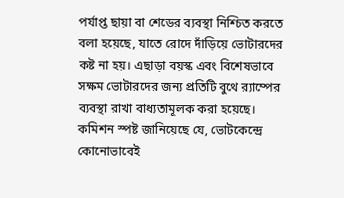পর্যাপ্ত ছায়া বা শেডের ব্যবস্থা নিশ্চিত করতে বলা হয়েছে, যাতে রোদে দাঁড়িয়ে ভোটারদের কষ্ট না হয়। এছাড়া বয়স্ক এবং বিশেষভাবে সক্ষম ভোটারদের জন্য প্রতিটি বুথে র‍্যাম্পের ব্যবস্থা রাখা বাধ্যতামূলক করা হয়েছে। কমিশন স্পষ্ট জানিয়েছে যে, ভোটকেন্দ্রে কোনোভাবেই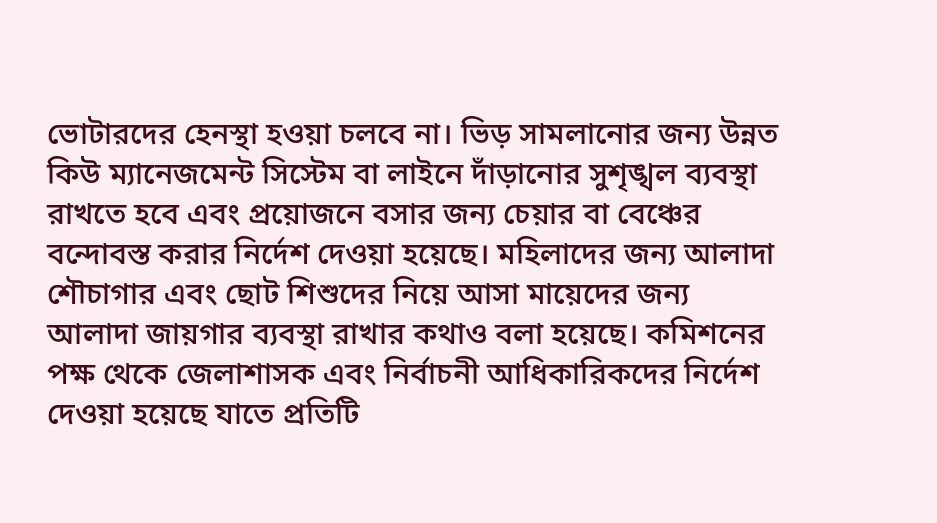ভোটারদের হেনস্থা হওয়া চলবে না। ভিড় সামলানোর জন্য উন্নত কিউ ম্যানেজমেন্ট সিস্টেম বা লাইনে দাঁড়ানোর সুশৃঙ্খল ব্যবস্থা রাখতে হবে এবং প্রয়োজনে বসার জন্য চেয়ার বা বেঞ্চের বন্দোবস্ত করার নির্দেশ দেওয়া হয়েছে। মহিলাদের জন্য আলাদা শৌচাগার এবং ছোট শিশুদের নিয়ে আসা মায়েদের জন্য আলাদা জায়গার ব্যবস্থা রাখার কথাও বলা হয়েছে। কমিশনের পক্ষ থেকে জেলাশাসক এবং নির্বাচনী আধিকারিকদের নির্দেশ দেওয়া হয়েছে যাতে প্রতিটি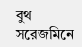বুথ সরেজমিনে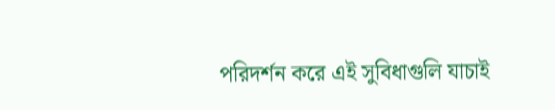পরিদর্শন করে এই সুবিধাগুলি যাচাই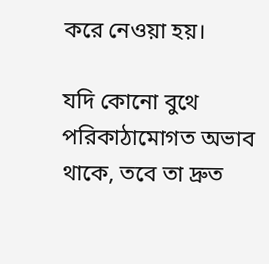করে নেওয়া হয়।

যদি কোনো বুথে পরিকাঠামোগত অভাব থাকে, তবে তা দ্রুত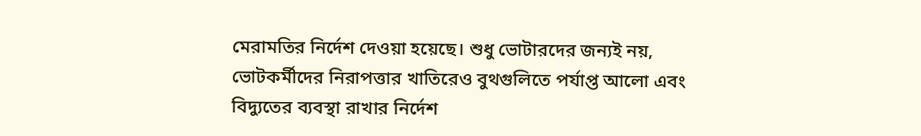মেরামতির নির্দেশ দেওয়া হয়েছে। শুধু ভোটারদের জন্যই নয়, ভোটকর্মীদের নিরাপত্তার খাতিরেও বুথগুলিতে পর্যাপ্ত আলো এবং বিদ্যুতের ব্যবস্থা রাখার নির্দেশ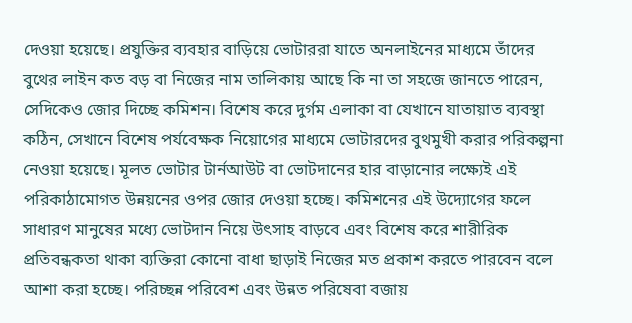দেওয়া হয়েছে। প্রযুক্তির ব্যবহার বাড়িয়ে ভোটাররা যাতে অনলাইনের মাধ্যমে তাঁদের বুথের লাইন কত বড় বা নিজের নাম তালিকায় আছে কি না তা সহজে জানতে পারেন, সেদিকেও জোর দিচ্ছে কমিশন। বিশেষ করে দুর্গম এলাকা বা যেখানে যাতায়াত ব্যবস্থা কঠিন, সেখানে বিশেষ পর্যবেক্ষক নিয়োগের মাধ্যমে ভোটারদের বুথমুখী করার পরিকল্পনা নেওয়া হয়েছে। মূলত ভোটার টার্নআউট বা ভোটদানের হার বাড়ানোর লক্ষ্যেই এই পরিকাঠামোগত উন্নয়নের ওপর জোর দেওয়া হচ্ছে। কমিশনের এই উদ্যোগের ফলে সাধারণ মানুষের মধ্যে ভোটদান নিয়ে উৎসাহ বাড়বে এবং বিশেষ করে শারীরিক প্রতিবন্ধকতা থাকা ব্যক্তিরা কোনো বাধা ছাড়াই নিজের মত প্রকাশ করতে পারবেন বলে আশা করা হচ্ছে। পরিচ্ছন্ন পরিবেশ এবং উন্নত পরিষেবা বজায়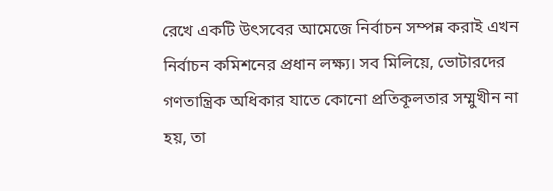রেখে একটি উৎসবের আমেজে নির্বাচন সম্পন্ন করাই এখন নির্বাচন কমিশনের প্রধান লক্ষ্য। সব মিলিয়ে, ভোটারদের গণতান্ত্রিক অধিকার যাতে কোনো প্রতিকূলতার সম্মুখীন না হয়, তা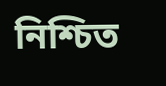নিশ্চিত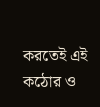করতেই এই কঠোর ও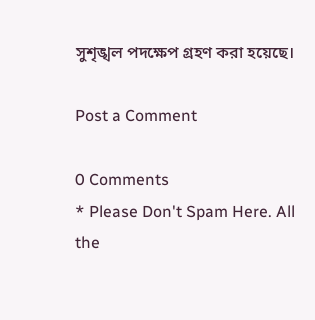সুশৃঙ্খল পদক্ষেপ গ্রহণ করা হয়েছে।

Post a Comment

0 Comments
* Please Don't Spam Here. All the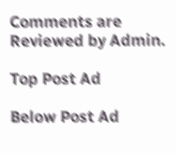Comments are Reviewed by Admin.

Top Post Ad

Below Post Ad